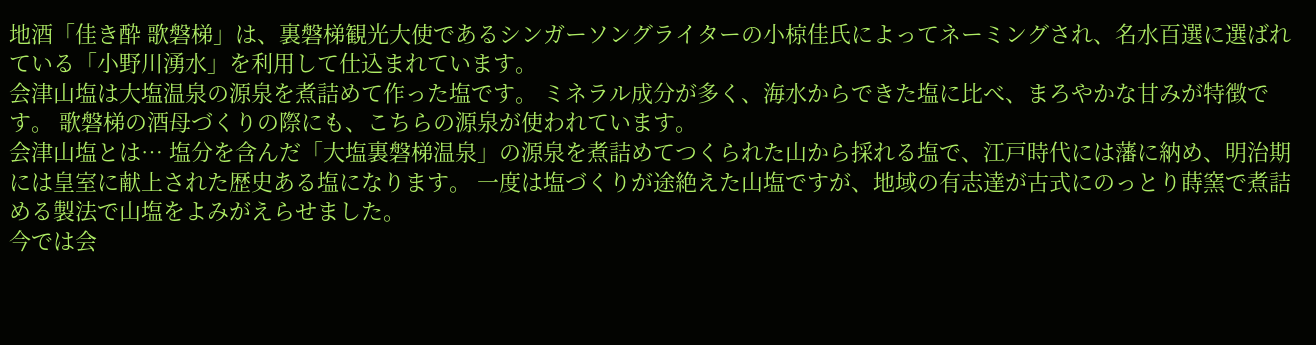地酒「佳き酔 歌磐梯」は、裏磐梯観光大使であるシンガーソングライターの小椋佳氏によってネーミングされ、名水百選に選ばれている「小野川湧水」を利用して仕込まれています。
会津山塩は大塩温泉の源泉を煮詰めて作った塩です。 ミネラル成分が多く、海水からできた塩に比べ、まろやかな甘みが特徴です。 歌磐梯の酒母づくりの際にも、こちらの源泉が使われています。
会津山塩とは… 塩分を含んだ「大塩裏磐梯温泉」の源泉を煮詰めてつくられた山から採れる塩で、江戸時代には藩に納め、明治期には皇室に献上された歴史ある塩になります。 一度は塩づくりが途絶えた山塩ですが、地域の有志達が古式にのっとり蒔窯で煮詰める製法で山塩をよみがえらせました。
今では会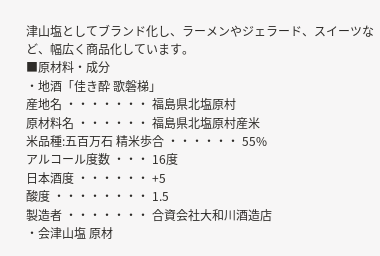津山塩としてブランド化し、ラーメンやジェラード、スイーツなど、幅広く商品化しています。
■原材料・成分
・地酒「佳き酔 歌磐梯」
産地名 ・・・・・・・ 福島県北塩原村
原材料名 ・・・・・・ 福島県北塩原村産米
米品種:五百万石 精米歩合 ・・・・・・ 55%
アルコール度数 ・・・ 16度
日本酒度 ・・・・・・ +5
酸度 ・・・・・・・・ 1.5
製造者 ・・・・・・・ 合資会社大和川酒造店
・会津山塩 原材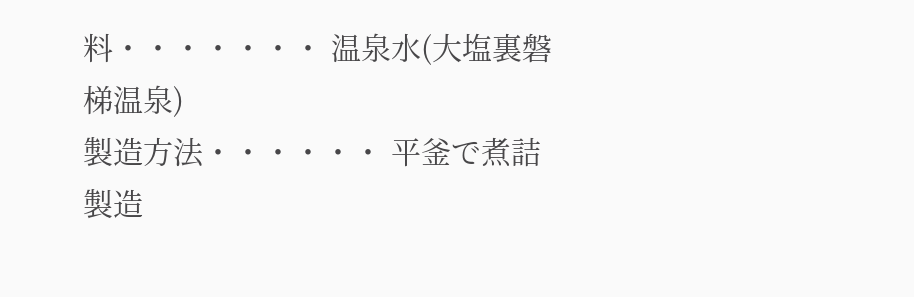料・・・・・・・ 温泉水(大塩裏磐梯温泉)
製造方法・・・・・・ 平釜で煮詰
製造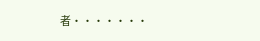者・・・・・・・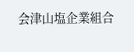会津山塩企業組合